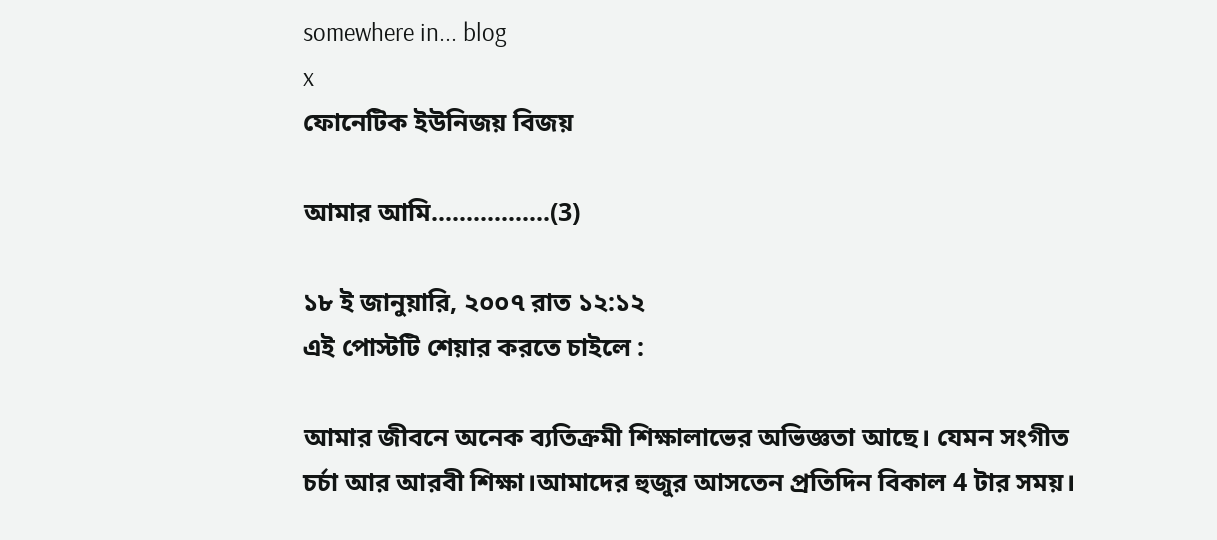somewhere in... blog
x
ফোনেটিক ইউনিজয় বিজয়

আমার আমি.................(3)

১৮ ই জানুয়ারি, ২০০৭ রাত ১২:১২
এই পোস্টটি শেয়ার করতে চাইলে :

আমার জীবনে অনেক ব্যতিক্রমী শিক্ষালাভের অভিজ্ঞতা আছে। যেমন সংগীত চর্চা আর আরবী শিক্ষা।আমাদের হুজুর আসতেন প্রতিদিন বিকাল 4 টার সময়।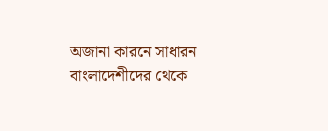অজানা কারনে সাধারন বাংলাদেশীদের থেকে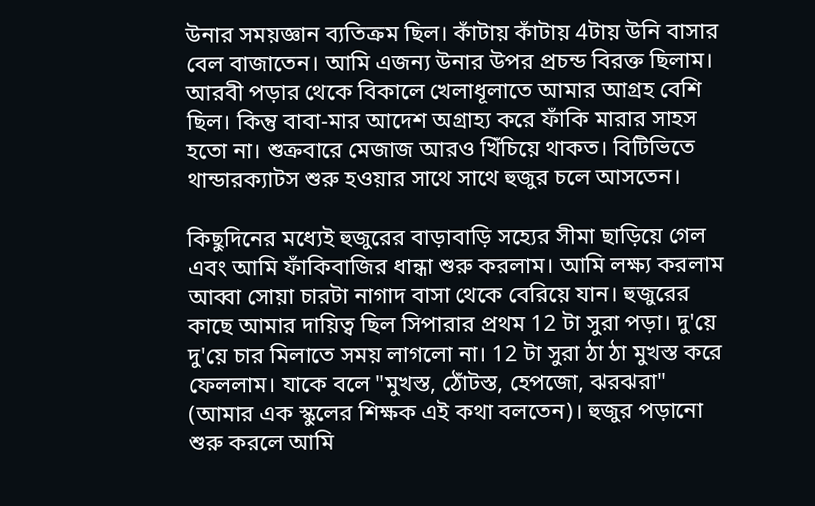উনার সময়জ্ঞান ব্যতিক্রম ছিল। কাঁটায় কাঁটায় 4টায় উনি বাসার বেল বাজাতেন। আমি এজন্য উনার উপর প্রচন্ড বিরক্ত ছিলাম। আরবী পড়ার থেকে বিকালে খেলাধূলাতে আমার আগ্রহ বেশি ছিল। কিন্তু বাবা-মার আদেশ অগ্রাহ্য করে ফাঁকি মারার সাহস হতো না। শুক্রবারে মেজাজ আরও খিঁচিয়ে থাকত। বিটিভিতে থান্ডারক্যাটস শুরু হওয়ার সাথে সাথে হুজুর চলে আসতেন।

কিছুদিনের মধ্যেই হুজুরের বাড়াবাড়ি সহ্যের সীমা ছাড়িয়ে গেল এবং আমি ফাঁকিবাজির ধান্ধা শুরু করলাম। আমি লক্ষ্য করলাম আব্বা সোয়া চারটা নাগাদ বাসা থেকে বেরিয়ে যান। হুজুরের কাছে আমার দায়িত্ব ছিল সিপারার প্রথম 12 টা সুরা পড়া। দু'য়ে দু'য়ে চার মিলাতে সময় লাগলো না। 12 টা সুরা ঠা ঠা মুখস্ত করে ফেললাম। যাকে বলে "মুখস্ত, ঠোঁটস্ত, হেপজো, ঝরঝরা" (আমার এক স্কুলের শিক্ষক এই কথা বলতেন)। হুজুর পড়ানো শুরু করলে আমি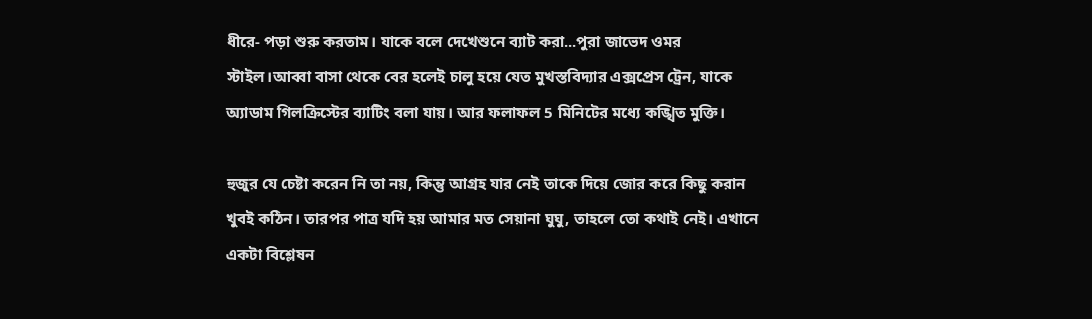ধীরে- পড়া শুরু করতাম। যাকে বলে দেখেশুনে ব্যাট করা...পুরা জাভেদ ওমর স্টাইল।আব্বা বাসা থেকে বের হলেই চালু হয়ে যেত মুখস্তবিদ্যার এক্সপ্রেস ট্রেন, যাকে অ্যাডাম গিলক্রিস্টের ব্যাটিং বলা যায়। আর ফলাফল 5 মিনিটের মধ্যে কঙ্খিত মুক্তি।

হুজুর যে চেষ্টা করেন নি তা নয়, কিন্তু আগ্রহ যার নেই তাকে দিয়ে জোর করে কিছু করান খুবই কঠিন। তারপর পাত্র যদি হয় আমার মত সেয়ানা ঘুঘু, তাহলে তো কথাই নেই। এখানে একটা বিশ্লেষন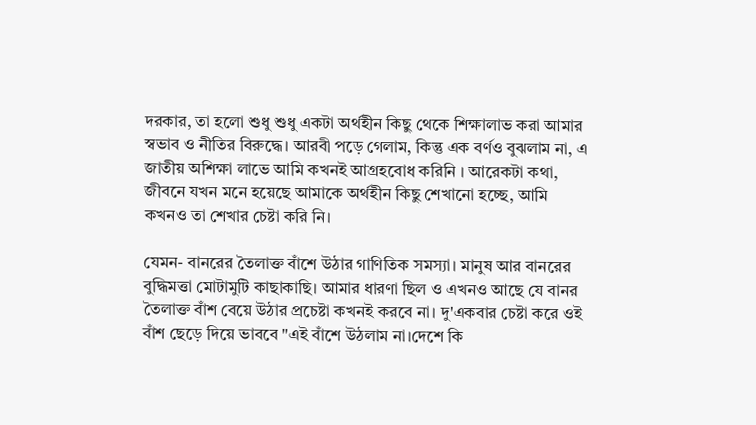দরকার, তা হলো শুধু শুধু একটা অর্থহীন কিছু থেকে শিক্ষালাভ করা আমার স্বভাব ও নীতির বিরুদ্ধে। আরবী পড়ে গেলাম, কিন্তু এক বর্ণও বুঝলাম না, এ জাতীয় অশিক্ষা লাভে আমি কখনই আগ্রহবোধ করিনি । আরেকটা কথা, জীবনে যখন মনে হয়েছে আমাকে অর্থহীন কিছু শেখানো হচ্ছে, আমি কখনও তা শেখার চেষ্টা করি নি।

যেমন- বানরের তৈলাক্ত বাঁশে উঠার গাণিতিক সমস্যা। মানুষ আর বানরের বুদ্ধিমত্তা মোটামুটি কাছাকাছি। আমার ধারণা ছিল ও এখনও আছে যে বানর তৈলাক্ত বাঁশ বেয়ে উঠার প্রচেষ্টা কখনই করবে না। দু'একবার চেষ্টা করে ওই বাঁশ ছেড়ে দিয়ে ভাববে "এই বাঁশে উঠলাম না।দেশে কি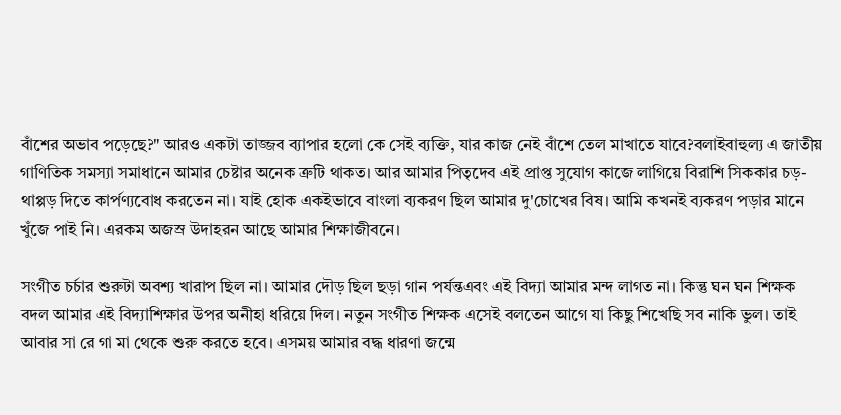বাঁশের অভাব পড়েছে?" আরও একটা তাজ্জব ব্যাপার হলো কে সেই ব্যক্তি, যার কাজ নেই বাঁশে তেল মাখাতে যাবে?বলাইবাহুল্য এ জাতীয় গাণিতিক সমস্যা সমাধানে আমার চেষ্টার অনেক ত্রুটি থাকত। আর আমার পিতৃদেব এই প্রাপ্ত সুযোগ কাজে লাগিয়ে বিরাশি সিককার চড়-থাপ্পড় দিতে কার্পণ্যবোধ করতেন না। যাই হোক একইভাবে বাংলা ব্যকরণ ছিল আমার দু'চোখের বিষ। আমি কখনই ব্যকরণ পড়ার মানে খুঁজে পাই নি। এরকম অজস্র উদাহরন আছে আমার শিক্ষাজীবনে।

সংগীত চর্চার শুরুটা অবশ্য খারাপ ছিল না। আমার দৌড় ছিল ছড়া গান পর্যন্তএবং এই বিদ্যা আমার মন্দ লাগত না। কিন্তু ঘন ঘন শিক্ষক বদল আমার এই বিদ্যাশিক্ষার উপর অনীহা ধরিয়ে দিল। নতুন সংগীত শিক্ষক এসেই বলতেন আগে যা কিছু শিখেছি সব নাকি ভুল। তাই আবার সা রে গা মা থেকে শুরু করতে হবে। এসময় আমার বদ্ধ ধারণা জন্মে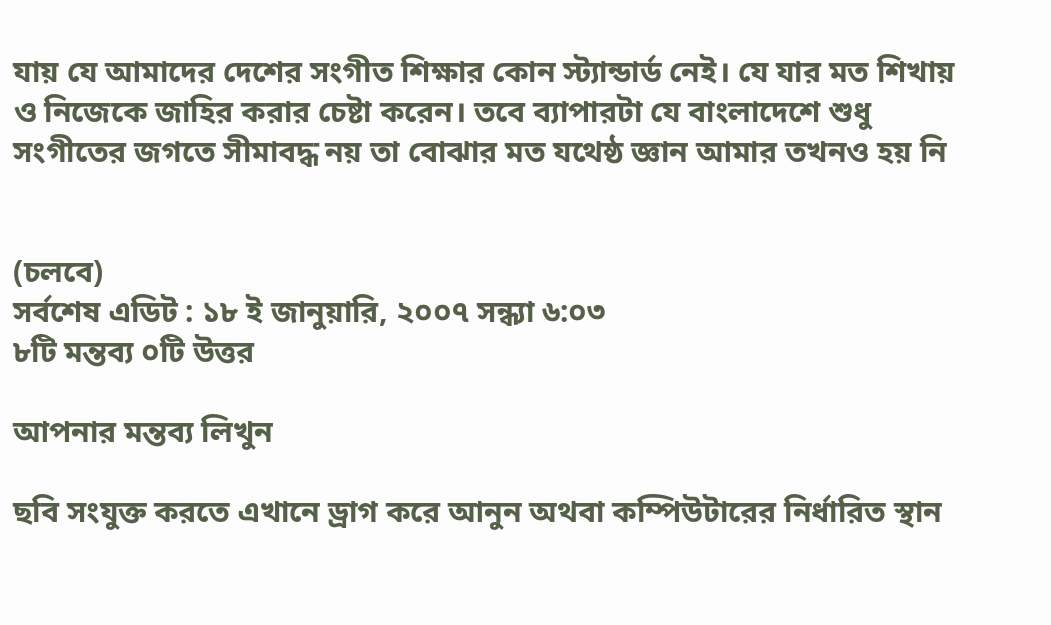যায় যে আমাদের দেশের সংগীত শিক্ষার কোন স্ট্যান্ডার্ড নেই। যে যার মত শিখায় ও নিজেকে জাহির করার চেষ্টা করেন। তবে ব্যাপারটা যে বাংলাদেশে শুধু সংগীতের জগতে সীমাবদ্ধ নয় তা বোঝার মত যথেষ্ঠ জ্ঞান আমার তখনও হয় নি


(চলবে)
সর্বশেষ এডিট : ১৮ ই জানুয়ারি, ২০০৭ সন্ধ্যা ৬:০৩
৮টি মন্তব্য ০টি উত্তর

আপনার মন্তব্য লিখুন

ছবি সংযুক্ত করতে এখানে ড্রাগ করে আনুন অথবা কম্পিউটারের নির্ধারিত স্থান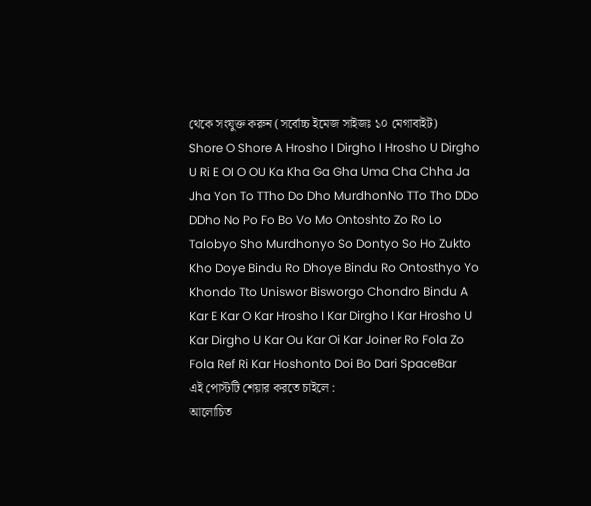থেকে সংযুক্ত করুন (সর্বোচ্চ ইমেজ সাইজঃ ১০ মেগাবাইট)
Shore O Shore A Hrosho I Dirgho I Hrosho U Dirgho U Ri E OI O OU Ka Kha Ga Gha Uma Cha Chha Ja Jha Yon To TTho Do Dho MurdhonNo TTo Tho DDo DDho No Po Fo Bo Vo Mo Ontoshto Zo Ro Lo Talobyo Sho Murdhonyo So Dontyo So Ho Zukto Kho Doye Bindu Ro Dhoye Bindu Ro Ontosthyo Yo Khondo Tto Uniswor Bisworgo Chondro Bindu A Kar E Kar O Kar Hrosho I Kar Dirgho I Kar Hrosho U Kar Dirgho U Kar Ou Kar Oi Kar Joiner Ro Fola Zo Fola Ref Ri Kar Hoshonto Doi Bo Dari SpaceBar
এই পোস্টটি শেয়ার করতে চাইলে :
আলোচিত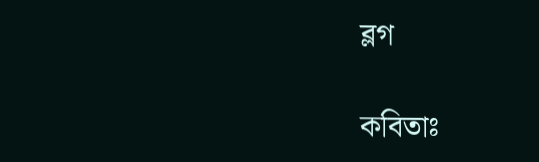ব্লগ

কবিতাঃ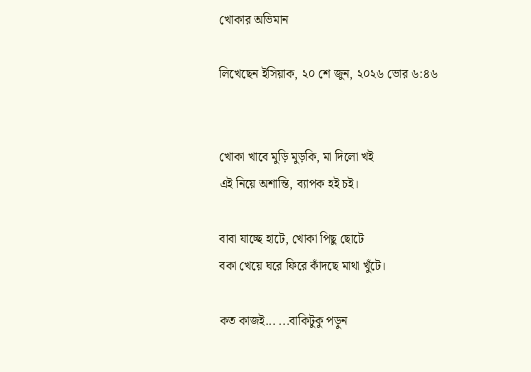খোকার অভিমান

লিখেছেন ইসিয়াক, ২০ শে জুন, ২০২৬ ভোর ৬:৪৬


খোকা খাবে মুড়ি মুড়কি, মা দিলো খই
এই নিয়ে অশান্তি, ব্যাপক হই চই।

বাবা যাচ্ছে হাটে, খোকা পিছু ছোটে
বকা খেয়ে ঘরে ফিরে কাঁদছে মাথা খুঁটে।

কত কাজই... ...বাকিটুকু পড়ুন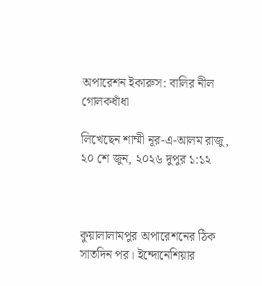অপারেশন ইকারুস: বালির নীল গোলকধাঁধা

লিখেছেন শাম্মী নূর-এ-আলম রাজু, ২০ শে জুন, ২০২৬ দুপুর ১:১২



কুয়ালালামপুর অপারেশনের ঠিক সাতদিন পর। ইন্দোনেশিয়ার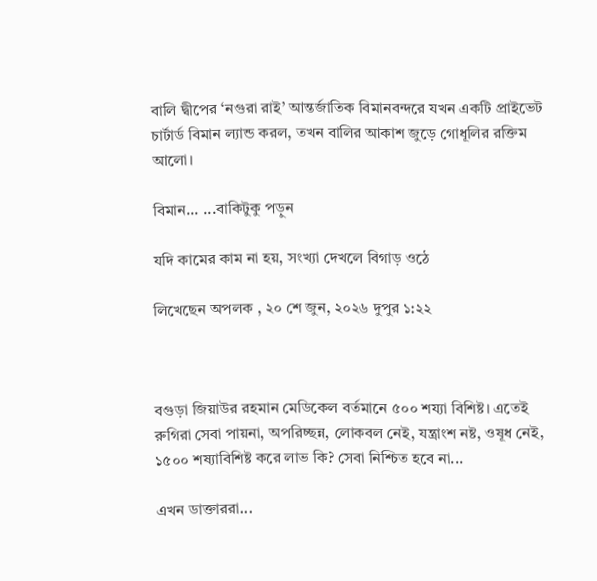বালি দ্বীপের ‘নগুরা রাই’ আন্তর্জাতিক বিমানবন্দরে যখন একটি প্রাইভেট চার্টার্ড বিমান ল্যান্ড করল, তখন বালির আকাশ জুড়ে গোধূলির রক্তিম আলো।

বিমান... ...বাকিটুকু পড়ুন

যদি কামের কাম না হয়, সংখ্যা দেখলে বিগাড় ওঠে

লিখেছেন অপলক , ২০ শে জুন, ২০২৬ দুপুর ১:২২



বগুড়া জিয়াউর রহমান মেডিকেল বর্তমানে ৫০০ শয্যা বিশিষ্ট। এতেই রুগিরা সেবা পায়না, অপরিচ্ছন্ন, লোকবল নেই, যন্ত্রাংশ নষ্ট, ওষূধ নেই, ১৫০০ শষ্যাবিশিষ্ট করে লাভ কি? সেবা নিশ্চিত হবে না...

এখন ডাক্তাররা...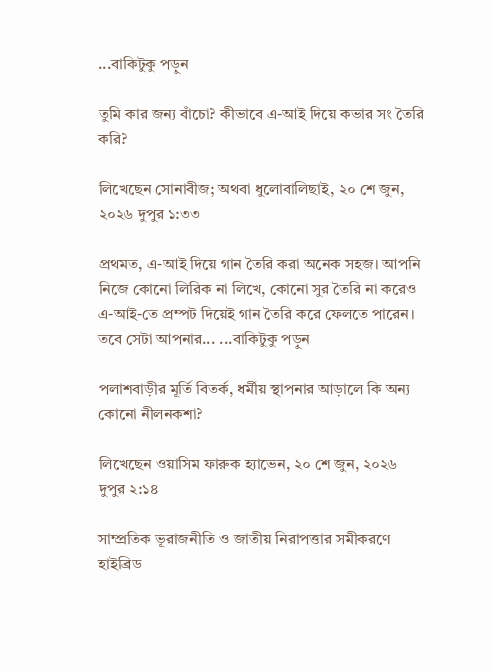...বাকিটুকু পড়ুন

তুমি কার জন্য বাঁচো? কীভাবে এ-আই দিয়ে কভার সং তৈরি করি?

লিখেছেন সোনাবীজ; অথবা ধুলোবালিছাই, ২০ শে জুন, ২০২৬ দুপুর ১:৩৩

প্রথমত, এ-আই দিয়ে গান তৈরি করা অনেক সহজ। আপনি নিজে কোনো লিরিক না লিখে, কোনো সুর তৈরি না করেও এ-আই-তে প্রম্পট দিয়েই গান তৈরি করে ফেলতে পারেন। তবে সেটা আপনার... ...বাকিটুকু পড়ুন

পলাশবাড়ীর মূর্তি বিতর্ক, ধর্মীয় স্থাপনার আড়ালে কি অন্য কোনো নীলনকশা?

লিখেছেন ওয়াসিম ফারুক হ্যাভেন, ২০ শে জুন, ২০২৬ দুপুর ২:১৪

সাম্প্রতিক ভূরাজনীতি ও জাতীয় নিরাপত্তার সমীকরণে হাইব্রিড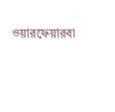ওয়ারফেয়ারবা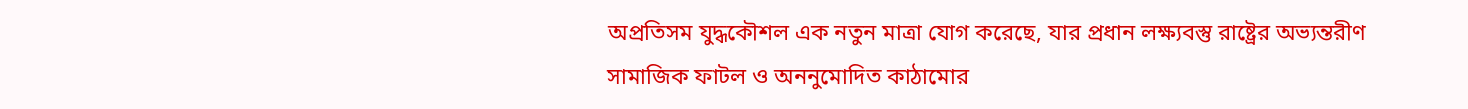অপ্রতিসম যুদ্ধকৌশল এক নতুন মাত্রা যোগ করেছে, যার প্রধান লক্ষ্যবস্তু রাষ্ট্রের অভ্যন্তরীণ সামাজিক ফাটল ও অননুমোদিত কাঠামোর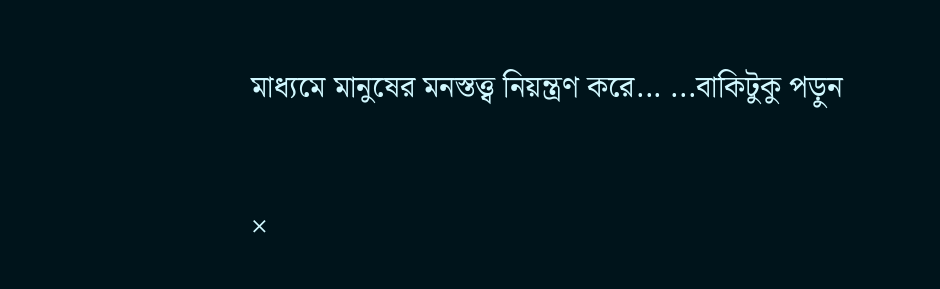মাধ্যমে মানুষের মনস্তত্ত্ব নিয়ন্ত্রণ করে... ...বাকিটুকু পড়ুন

×